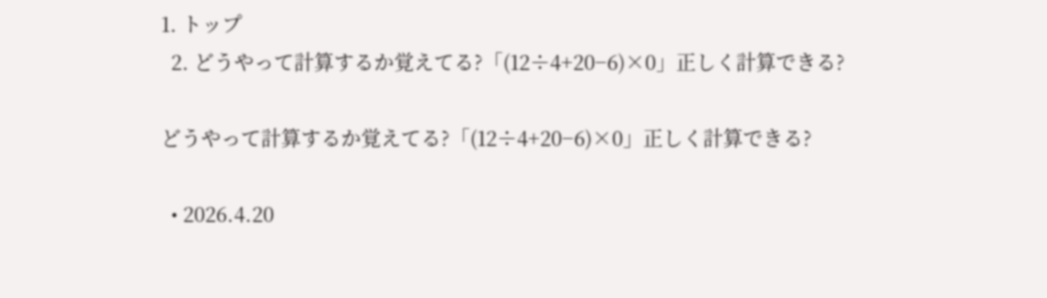1. トップ
  2. どうやって計算するか覚えてる?「(12÷4+20−6)×0」正しく計算できる?

どうやって計算するか覚えてる?「(12÷4+20−6)×0」正しく計算できる?

  • 2026.4.20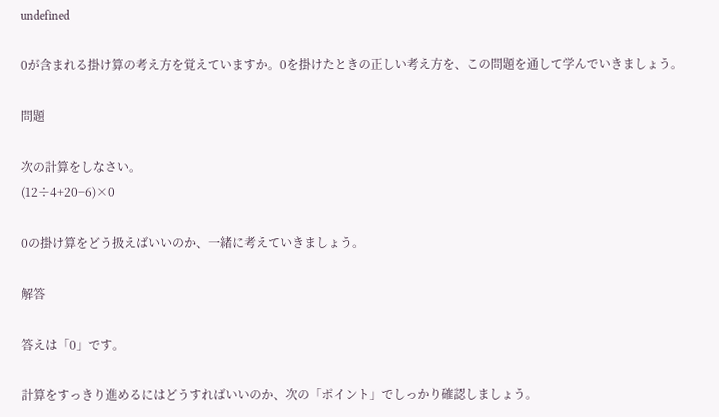undefined

0が含まれる掛け算の考え方を覚えていますか。0を掛けたときの正しい考え方を、この問題を通して学んでいきましょう。

問題

次の計算をしなさい。
(12÷4+20−6)×0

0の掛け算をどう扱えばいいのか、一緒に考えていきましょう。

解答

答えは「0」です。

計算をすっきり進めるにはどうすればいいのか、次の「ポイント」でしっかり確認しましょう。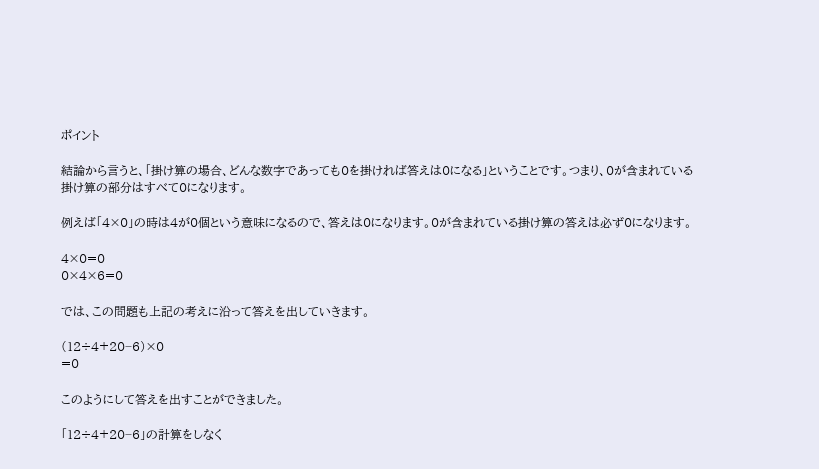ポイント

結論から言うと、「掛け算の場合、どんな数字であっても0を掛ければ答えは0になる」ということです。つまり、0が含まれている掛け算の部分はすべて0になります。

例えば「4×0」の時は4が0個という意味になるので、答えは0になります。0が含まれている掛け算の答えは必ず0になります。

4×0=0
0×4×6=0

では、この問題も上記の考えに沿って答えを出していきます。

(12÷4+20−6)×0
=0

このようにして答えを出すことができました。

「12÷4+20−6」の計算をしなく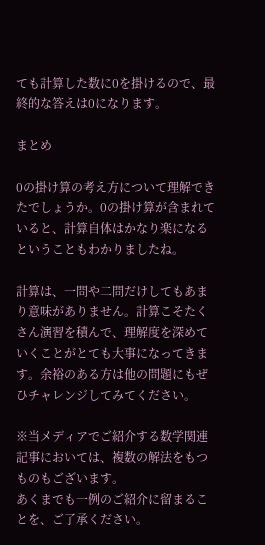ても計算した数に0を掛けるので、最終的な答えは0になります。

まとめ

0の掛け算の考え方について理解できたでしょうか。0の掛け算が含まれていると、計算自体はかなり楽になるということもわかりましたね。

計算は、一問や二問だけしてもあまり意味がありません。計算こそたくさん演習を積んで、理解度を深めていくことがとても大事になってきます。余裕のある方は他の問題にもぜひチャレンジしてみてください。

※当メディアでご紹介する数学関連記事においては、複数の解法をもつものもございます。
あくまでも一例のご紹介に留まることを、ご了承ください。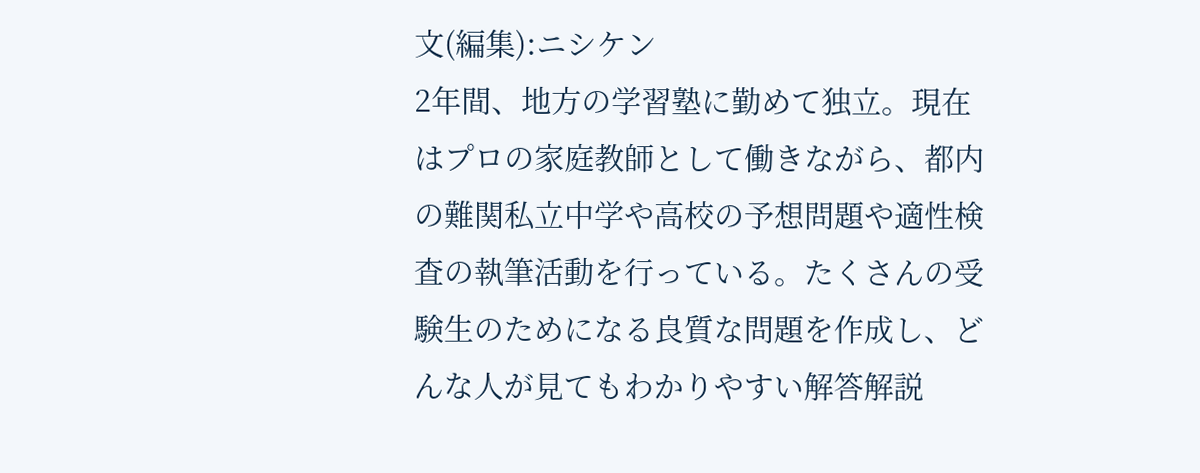文(編集):ニシケン
2年間、地方の学習塾に勤めて独立。現在はプロの家庭教師として働きながら、都内の難関私立中学や高校の予想問題や適性検査の執筆活動を行っている。たくさんの受験生のためになる良質な問題を作成し、どんな人が見てもわかりやすい解答解説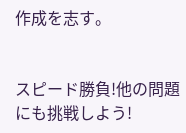作成を志す。


スピード勝負!他の問題にも挑戦しよう!